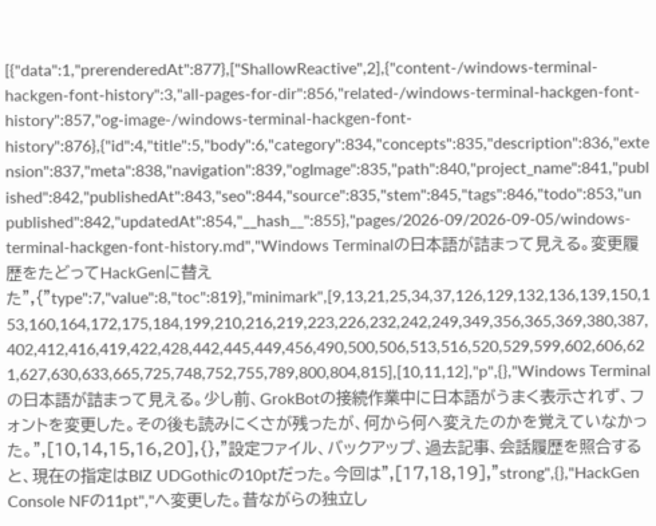[{"data":1,"prerenderedAt":877},["ShallowReactive",2],{"content-/windows-terminal-hackgen-font-history":3,"all-pages-for-dir":856,"related-/windows-terminal-hackgen-font-history":857,"og-image-/windows-terminal-hackgen-font-history":876},{"id":4,"title":5,"body":6,"category":834,"concepts":835,"description":836,"extension":837,"meta":838,"navigation":839,"ogImage":835,"path":840,"project_name":841,"published":842,"publishedAt":843,"seo":844,"source":835,"stem":845,"tags":846,"todo":853,"unpublished":842,"updatedAt":854,"__hash__":855},"pages/2026-09/2026-09-05/windows-terminal-hackgen-font-history.md","Windows Terminalの日本語が詰まって見える。変更履歴をたどってHackGenに替えた",{"type":7,"value":8,"toc":819},"minimark",[9,13,21,25,34,37,126,129,132,136,139,150,153,160,164,172,175,184,199,210,216,219,223,226,232,242,249,349,356,365,369,380,387,402,412,416,419,422,428,442,445,449,456,490,500,506,513,516,520,529,599,602,606,621,627,630,633,665,725,748,752,755,789,800,804,815],[10,11,12],"p",{},"Windows Terminalの日本語が詰まって見える。少し前、GrokBotの接続作業中に日本語がうまく表示されず、フォントを変更した。その後も読みにくさが残ったが、何から何へ変えたのかを覚えていなかった。",[10,14,15,16,20],{},"設定ファイル、バックアップ、過去記事、会話履歴を照合すると、現在の指定はBIZ UDGothicの10ptだった。今回は",[17,18,19],"strong",{},"HackGen Console NFの11pt","へ変更した。昔ながらの独立し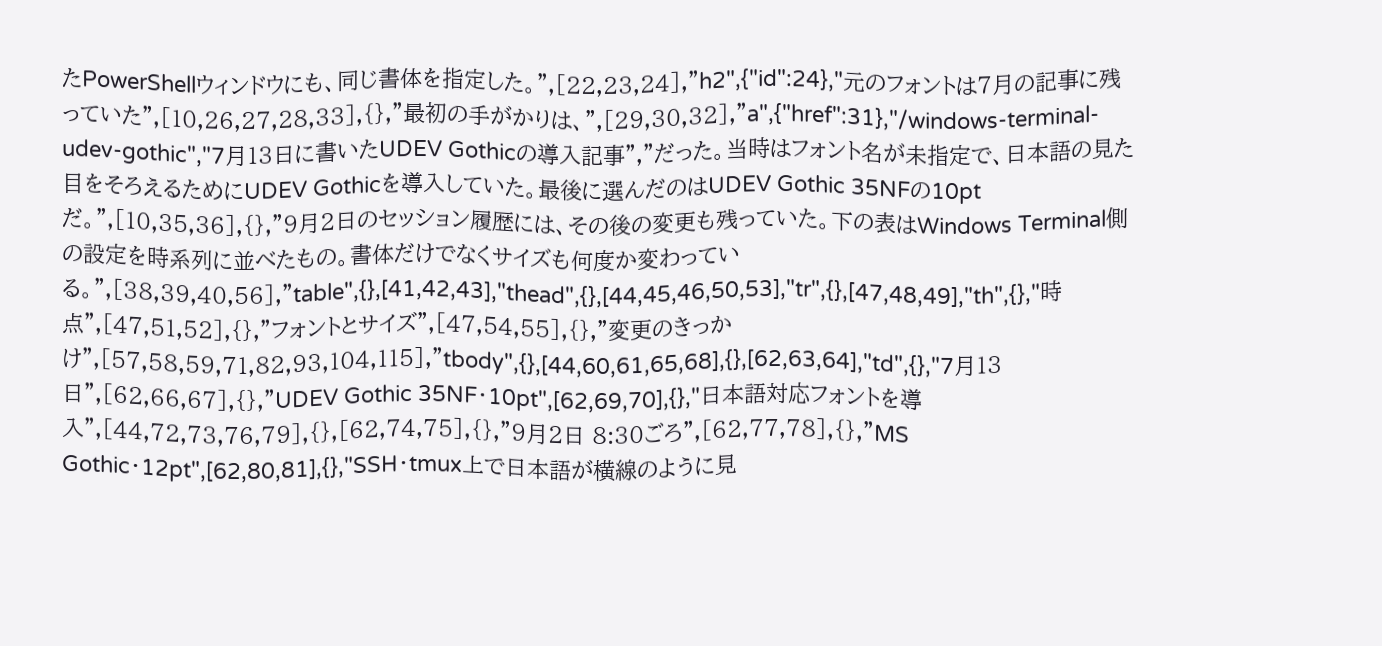たPowerShellウィンドウにも、同じ書体を指定した。",[22,23,24],"h2",{"id":24},"元のフォントは7月の記事に残っていた",[10,26,27,28,33],{},"最初の手がかりは、",[29,30,32],"a",{"href":31},"/windows-terminal-udev-gothic","7月13日に書いたUDEV Gothicの導入記事","だった。当時はフォント名が未指定で、日本語の見た目をそろえるためにUDEV Gothicを導入していた。最後に選んだのはUDEV Gothic 35NFの10ptだ。",[10,35,36],{},"9月2日のセッション履歴には、その後の変更も残っていた。下の表はWindows Terminal側の設定を時系列に並べたもの。書体だけでなくサイズも何度か変わっている。",[38,39,40,56],"table",{},[41,42,43],"thead",{},[44,45,46,50,53],"tr",{},[47,48,49],"th",{},"時点",[47,51,52],{},"フォントとサイズ",[47,54,55],{},"変更のきっかけ",[57,58,59,71,82,93,104,115],"tbody",{},[44,60,61,65,68],{},[62,63,64],"td",{},"7月13日",[62,66,67],{},"UDEV Gothic 35NF・10pt",[62,69,70],{},"日本語対応フォントを導入",[44,72,73,76,79],{},[62,74,75],{},"9月2日 8:30ごろ",[62,77,78],{},"MS Gothic・12pt",[62,80,81],{},"SSH・tmux上で日本語が横線のように見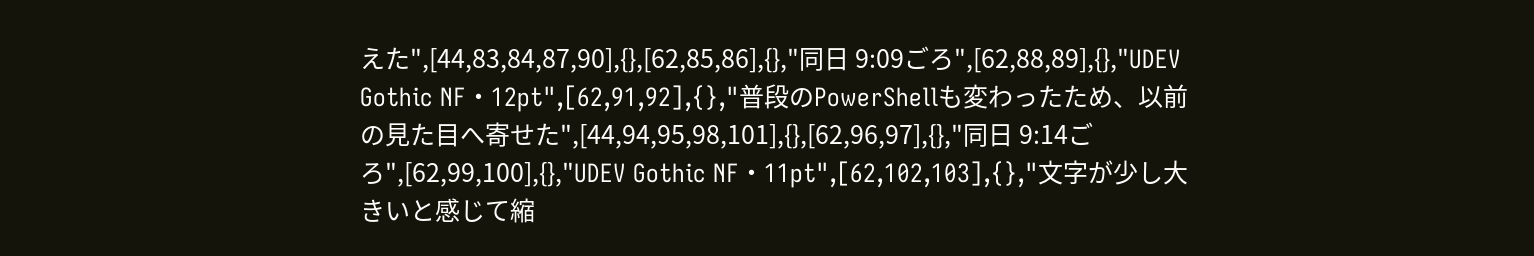えた",[44,83,84,87,90],{},[62,85,86],{},"同日 9:09ごろ",[62,88,89],{},"UDEV Gothic NF・12pt",[62,91,92],{},"普段のPowerShellも変わったため、以前の見た目へ寄せた",[44,94,95,98,101],{},[62,96,97],{},"同日 9:14ごろ",[62,99,100],{},"UDEV Gothic NF・11pt",[62,102,103],{},"文字が少し大きいと感じて縮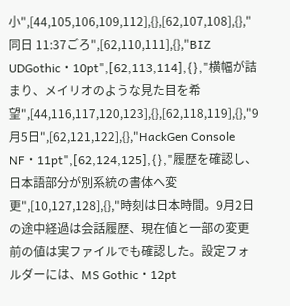小",[44,105,106,109,112],{},[62,107,108],{},"同日 11:37ごろ",[62,110,111],{},"BIZ UDGothic・10pt",[62,113,114],{},"横幅が詰まり、メイリオのような見た目を希望",[44,116,117,120,123],{},[62,118,119],{},"9月5日",[62,121,122],{},"HackGen Console NF・11pt",[62,124,125],{},"履歴を確認し、日本語部分が別系統の書体へ変更",[10,127,128],{},"時刻は日本時間。9月2日の途中経過は会話履歴、現在値と一部の変更前の値は実ファイルでも確認した。設定フォルダーには、MS Gothic・12pt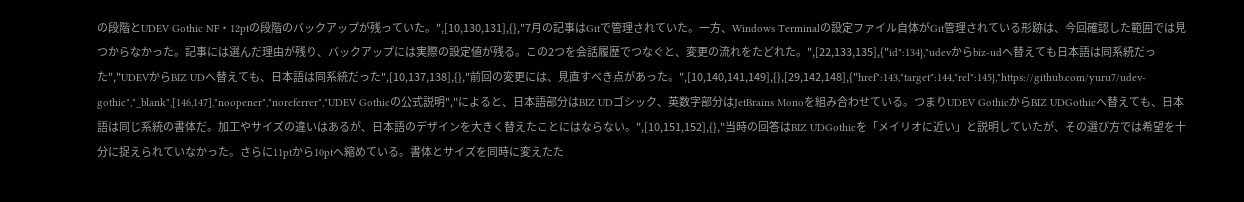の段階とUDEV Gothic NF・12ptの段階のバックアップが残っていた。",[10,130,131],{},"7月の記事はGitで管理されていた。一方、Windows Terminalの設定ファイル自体がGit管理されている形跡は、今回確認した範囲では見つからなかった。記事には選んだ理由が残り、バックアップには実際の設定値が残る。この2つを会話履歴でつなぐと、変更の流れをたどれた。",[22,133,135],{"id":134},"udevからbiz-udへ替えても日本語は同系統だった","UDEVからBIZ UDへ替えても、日本語は同系統だった",[10,137,138],{},"前回の変更には、見直すべき点があった。",[10,140,141,149],{},[29,142,148],{"href":143,"target":144,"rel":145},"https://github.com/yuru7/udev-gothic","_blank",[146,147],"noopener","noreferrer","UDEV Gothicの公式説明","によると、日本語部分はBIZ UDゴシック、英数字部分はJetBrains Monoを組み合わせている。つまりUDEV GothicからBIZ UDGothicへ替えても、日本語は同じ系統の書体だ。加工やサイズの違いはあるが、日本語のデザインを大きく替えたことにはならない。",[10,151,152],{},"当時の回答はBIZ UDGothicを「メイリオに近い」と説明していたが、その選び方では希望を十分に捉えられていなかった。さらに11ptから10ptへ縮めている。書体とサイズを同時に変えたた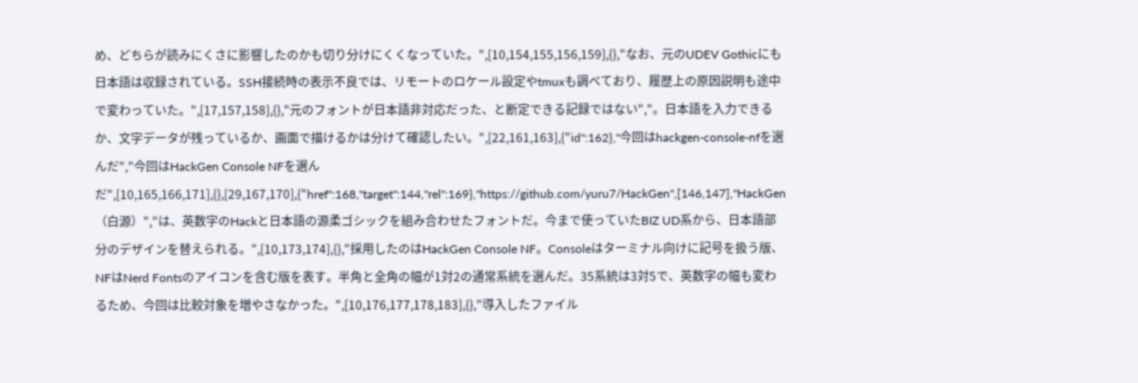め、どちらが読みにくさに影響したのかも切り分けにくくなっていた。",[10,154,155,156,159],{},"なお、元のUDEV Gothicにも日本語は収録されている。SSH接続時の表示不良では、リモートのロケール設定やtmuxも調べており、履歴上の原因説明も途中で変わっていた。",[17,157,158],{},"元のフォントが日本語非対応だった、と断定できる記録ではない","。日本語を入力できるか、文字データが残っているか、画面で描けるかは分けて確認したい。",[22,161,163],{"id":162},"今回はhackgen-console-nfを選んだ","今回はHackGen Console NFを選んだ",[10,165,166,171],{},[29,167,170],{"href":168,"target":144,"rel":169},"https://github.com/yuru7/HackGen",[146,147],"HackGen（白源）","は、英数字のHackと日本語の源柔ゴシックを組み合わせたフォントだ。今まで使っていたBIZ UD系から、日本語部分のデザインを替えられる。",[10,173,174],{},"採用したのはHackGen Console NF。Consoleはターミナル向けに記号を扱う版、NFはNerd Fontsのアイコンを含む版を表す。半角と全角の幅が1対2の通常系統を選んだ。35系統は3対5で、英数字の幅も変わるため、今回は比較対象を増やさなかった。",[10,176,177,178,183],{},"導入したファイル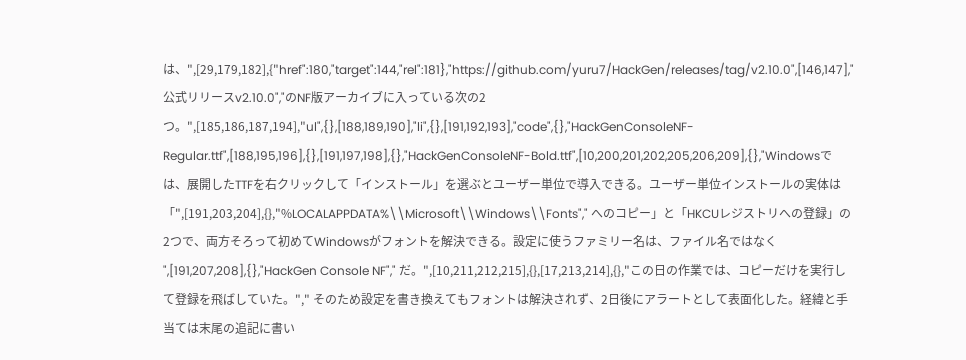は、",[29,179,182],{"href":180,"target":144,"rel":181},"https://github.com/yuru7/HackGen/releases/tag/v2.10.0",[146,147],"公式リリースv2.10.0","のNF版アーカイブに入っている次の2つ。",[185,186,187,194],"ul",{},[188,189,190],"li",{},[191,192,193],"code",{},"HackGenConsoleNF-Regular.ttf",[188,195,196],{},[191,197,198],{},"HackGenConsoleNF-Bold.ttf",[10,200,201,202,205,206,209],{},"Windowsでは、展開したTTFを右クリックして「インストール」を選ぶとユーザー単位で導入できる。ユーザー単位インストールの実体は「",[191,203,204],{},"%LOCALAPPDATA%\\Microsoft\\Windows\\Fonts"," へのコピー」と「HKCUレジストリへの登録」の2つで、両方そろって初めてWindowsがフォントを解決できる。設定に使うファミリー名は、ファイル名ではなく ",[191,207,208],{},"HackGen Console NF"," だ。",[10,211,212,215],{},[17,213,214],{},"この日の作業では、コピーだけを実行して登録を飛ばしていた。"," そのため設定を書き換えてもフォントは解決されず、2日後にアラートとして表面化した。経緯と手当ては末尾の追記に書い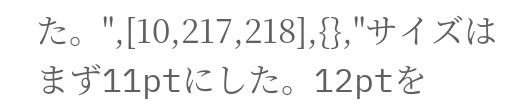た。",[10,217,218],{},"サイズはまず11ptにした。12ptを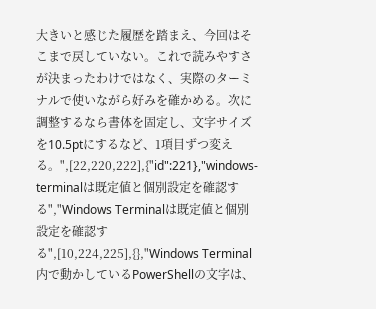大きいと感じた履歴を踏まえ、今回はそこまで戻していない。これで読みやすさが決まったわけではなく、実際のターミナルで使いながら好みを確かめる。次に調整するなら書体を固定し、文字サイズを10.5ptにするなど、1項目ずつ変える。",[22,220,222],{"id":221},"windows-terminalは既定値と個別設定を確認する","Windows Terminalは既定値と個別設定を確認する",[10,224,225],{},"Windows Terminal内で動かしているPowerShellの文字は、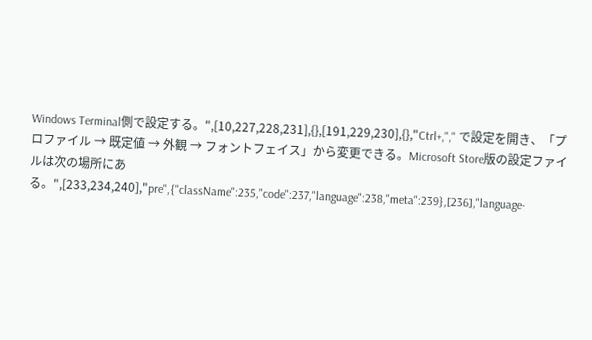Windows Terminal側で設定する。",[10,227,228,231],{},[191,229,230],{},"Ctrl+,"," で設定を開き、「プロファイル → 既定値 → 外観 → フォントフェイス」から変更できる。Microsoft Store版の設定ファイルは次の場所にある。",[233,234,240],"pre",{"className":235,"code":237,"language":238,"meta":239},[236],"language-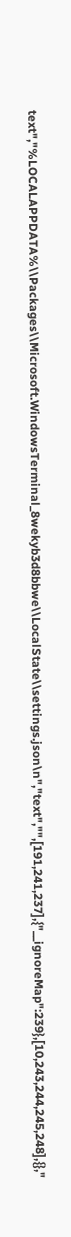text","%LOCALAPPDATA%\\Packages\\Microsoft.WindowsTerminal_8wekyb3d8bbwe\\LocalState\\settings.json\n","text","",[191,241,237],{"__ignoreMap":239},[10,243,244,245,248],{},"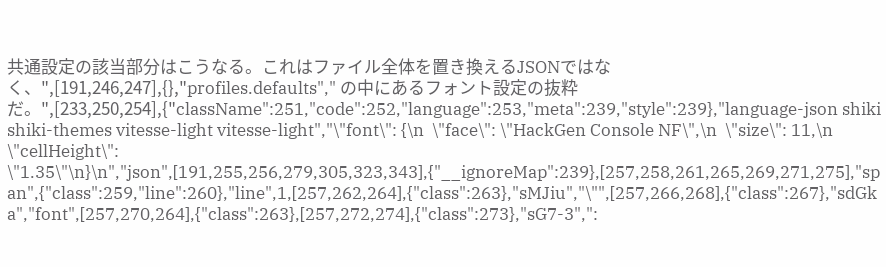共通設定の該当部分はこうなる。これはファイル全体を置き換えるJSONではなく、",[191,246,247],{},"profiles.defaults"," の中にあるフォント設定の抜粋だ。",[233,250,254],{"className":251,"code":252,"language":253,"meta":239,"style":239},"language-json shiki shiki-themes vitesse-light vitesse-light","\"font\": {\n  \"face\": \"HackGen Console NF\",\n  \"size\": 11,\n  \"cellHeight\": \"1.35\"\n}\n","json",[191,255,256,279,305,323,343],{"__ignoreMap":239},[257,258,261,265,269,271,275],"span",{"class":259,"line":260},"line",1,[257,262,264],{"class":263},"sMJiu","\"",[257,266,268],{"class":267},"sdGka","font",[257,270,264],{"class":263},[257,272,274],{"class":273},"sG7-3",":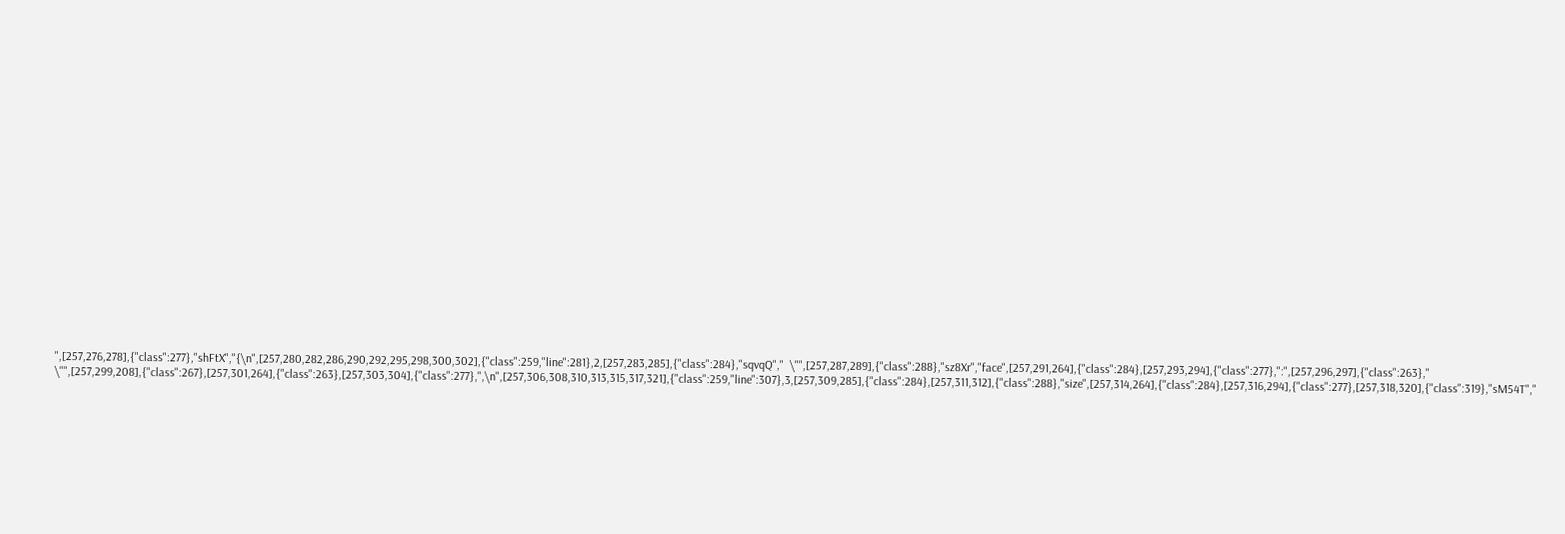",[257,276,278],{"class":277},"shFtX","{\n",[257,280,282,286,290,292,295,298,300,302],{"class":259,"line":281},2,[257,283,285],{"class":284},"sqvqQ","  \"",[257,287,289],{"class":288},"sz8Xr","face",[257,291,264],{"class":284},[257,293,294],{"class":277},":",[257,296,297],{"class":263}," \"",[257,299,208],{"class":267},[257,301,264],{"class":263},[257,303,304],{"class":277},",\n",[257,306,308,310,313,315,317,321],{"class":259,"line":307},3,[257,309,285],{"class":284},[257,311,312],{"class":288},"size",[257,314,264],{"class":284},[257,316,294],{"class":277},[257,318,320],{"class":319},"sM54T","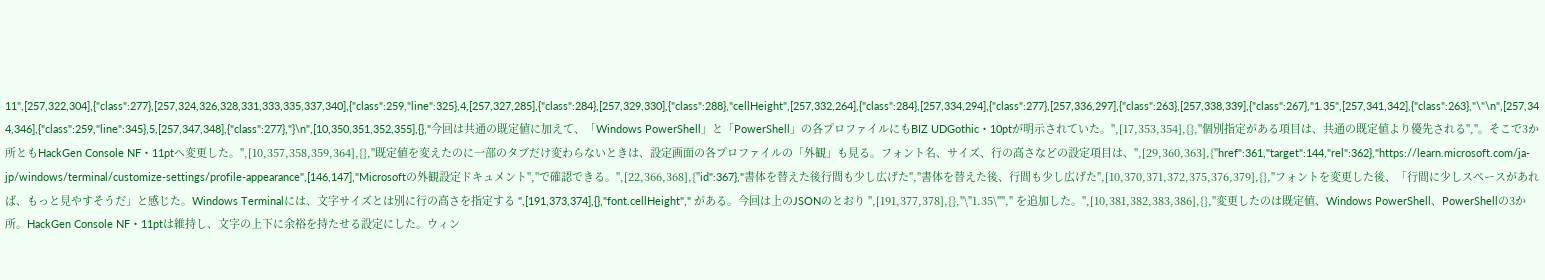11",[257,322,304],{"class":277},[257,324,326,328,331,333,335,337,340],{"class":259,"line":325},4,[257,327,285],{"class":284},[257,329,330],{"class":288},"cellHeight",[257,332,264],{"class":284},[257,334,294],{"class":277},[257,336,297],{"class":263},[257,338,339],{"class":267},"1.35",[257,341,342],{"class":263},"\"\n",[257,344,346],{"class":259,"line":345},5,[257,347,348],{"class":277},"}\n",[10,350,351,352,355],{},"今回は共通の既定値に加えて、「Windows PowerShell」と「PowerShell」の各プロファイルにもBIZ UDGothic・10ptが明示されていた。",[17,353,354],{},"個別指定がある項目は、共通の既定値より優先される","。そこで3か所ともHackGen Console NF・11ptへ変更した。",[10,357,358,359,364],{},"既定値を変えたのに一部のタブだけ変わらないときは、設定画面の各プロファイルの「外観」も見る。フォント名、サイズ、行の高さなどの設定項目は、",[29,360,363],{"href":361,"target":144,"rel":362},"https://learn.microsoft.com/ja-jp/windows/terminal/customize-settings/profile-appearance",[146,147],"Microsoftの外観設定ドキュメント","で確認できる。",[22,366,368],{"id":367},"書体を替えた後行間も少し広げた","書体を替えた後、行間も少し広げた",[10,370,371,372,375,376,379],{},"フォントを変更した後、「行間に少しスペースがあれば、もっと見やすそうだ」と感じた。Windows Terminalには、文字サイズとは別に行の高さを指定する ",[191,373,374],{},"font.cellHeight"," がある。今回は上のJSONのとおり ",[191,377,378],{},"\"1.35\""," を追加した。",[10,381,382,383,386],{},"変更したのは既定値、Windows PowerShell、PowerShellの3か所。HackGen Console NF・11ptは維持し、文字の上下に余裕を持たせる設定にした。ウィン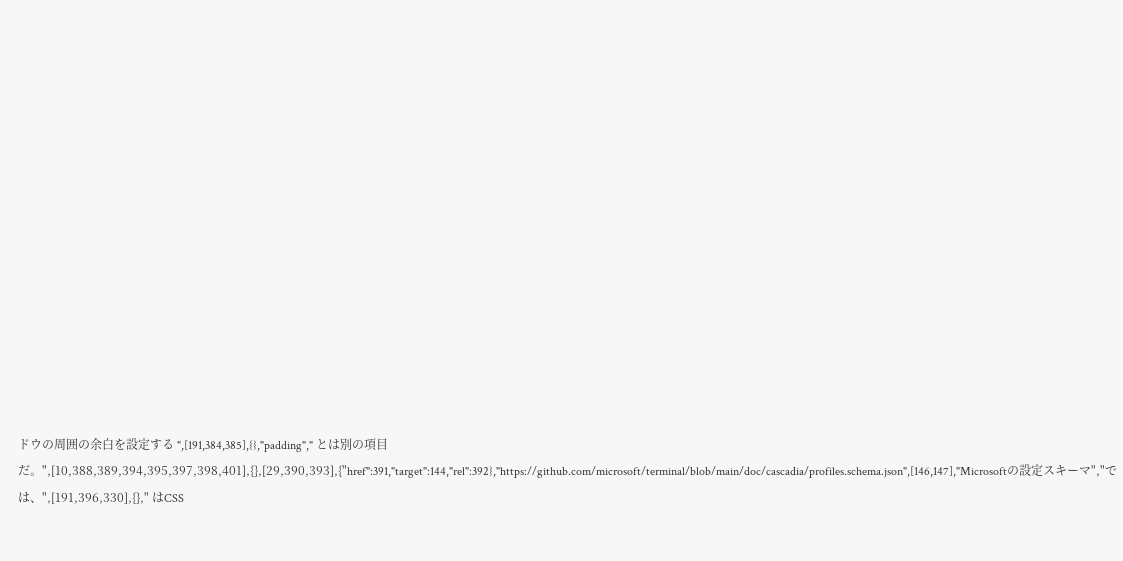ドウの周囲の余白を設定する ",[191,384,385],{},"padding"," とは別の項目だ。",[10,388,389,394,395,397,398,401],{},[29,390,393],{"href":391,"target":144,"rel":392},"https://github.com/microsoft/terminal/blob/main/doc/cascadia/profiles.schema.json",[146,147],"Microsoftの設定スキーマ","では、",[191,396,330],{}," はCSS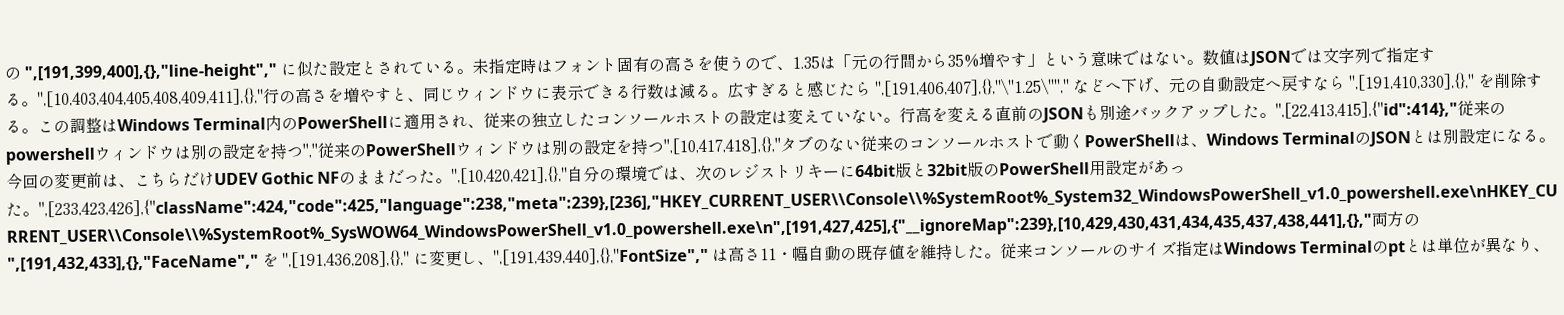の ",[191,399,400],{},"line-height"," に似た設定とされている。未指定時はフォント固有の高さを使うので、1.35は「元の行間から35%増やす」という意味ではない。数値はJSONでは文字列で指定する。",[10,403,404,405,408,409,411],{},"行の高さを増やすと、同じウィンドウに表示できる行数は減る。広すぎると感じたら ",[191,406,407],{},"\"1.25\""," などへ下げ、元の自動設定へ戻すなら ",[191,410,330],{}," を削除する。この調整はWindows Terminal内のPowerShellに適用され、従来の独立したコンソールホストの設定は変えていない。行高を変える直前のJSONも別途バックアップした。",[22,413,415],{"id":414},"従来のpowershellウィンドウは別の設定を持つ","従来のPowerShellウィンドウは別の設定を持つ",[10,417,418],{},"タブのない従来のコンソールホストで動くPowerShellは、Windows TerminalのJSONとは別設定になる。今回の変更前は、こちらだけUDEV Gothic NFのままだった。",[10,420,421],{},"自分の環境では、次のレジストリキーに64bit版と32bit版のPowerShell用設定があった。",[233,423,426],{"className":424,"code":425,"language":238,"meta":239},[236],"HKEY_CURRENT_USER\\Console\\%SystemRoot%_System32_WindowsPowerShell_v1.0_powershell.exe\nHKEY_CURRENT_USER\\Console\\%SystemRoot%_SysWOW64_WindowsPowerShell_v1.0_powershell.exe\n",[191,427,425],{"__ignoreMap":239},[10,429,430,431,434,435,437,438,441],{},"両方の ",[191,432,433],{},"FaceName"," を ",[191,436,208],{}," に変更し、",[191,439,440],{},"FontSize"," は高さ11・幅自動の既存値を維持した。従来コンソールのサイズ指定はWindows Terminalのptとは単位が異なり、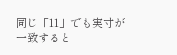同じ「11」でも実寸が一致すると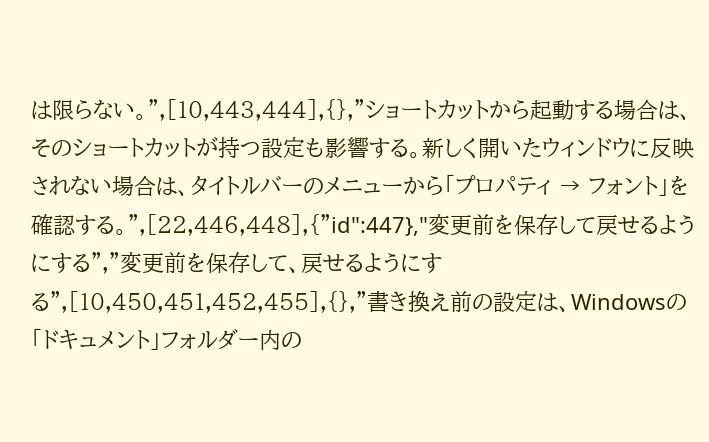は限らない。",[10,443,444],{},"ショートカットから起動する場合は、そのショートカットが持つ設定も影響する。新しく開いたウィンドウに反映されない場合は、タイトルバーのメニューから「プロパティ → フォント」を確認する。",[22,446,448],{"id":447},"変更前を保存して戻せるようにする","変更前を保存して、戻せるようにする",[10,450,451,452,455],{},"書き換え前の設定は、Windowsの「ドキュメント」フォルダー内の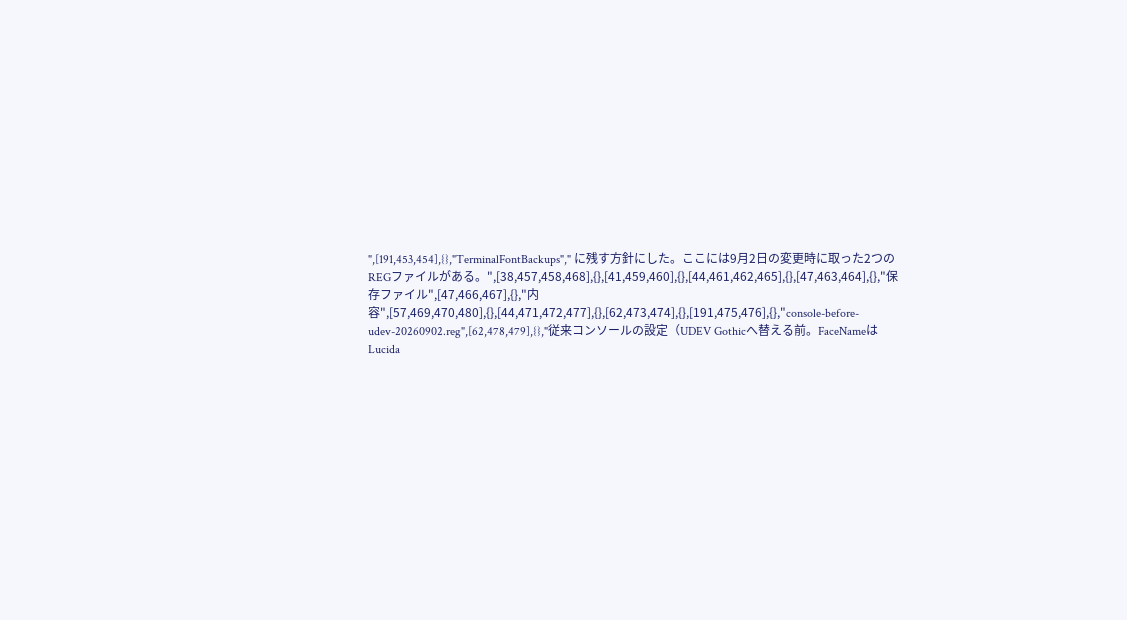",[191,453,454],{},"TerminalFontBackups"," に残す方針にした。ここには9月2日の変更時に取った2つのREGファイルがある。",[38,457,458,468],{},[41,459,460],{},[44,461,462,465],{},[47,463,464],{},"保存ファイル",[47,466,467],{},"内容",[57,469,470,480],{},[44,471,472,477],{},[62,473,474],{},[191,475,476],{},"console-before-udev-20260902.reg",[62,478,479],{},"従来コンソールの設定（UDEV Gothicへ替える前。FaceNameはLucida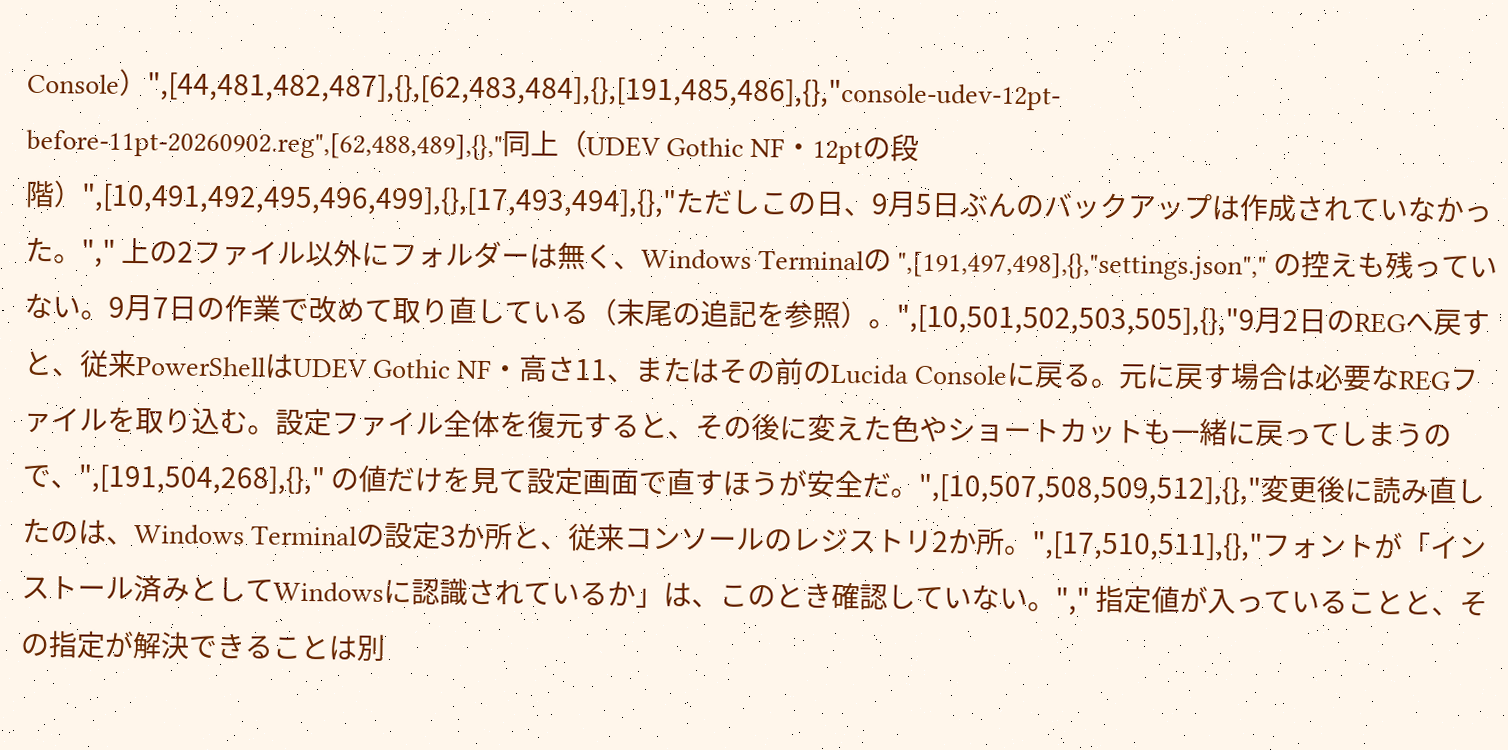Console）",[44,481,482,487],{},[62,483,484],{},[191,485,486],{},"console-udev-12pt-before-11pt-20260902.reg",[62,488,489],{},"同上（UDEV Gothic NF・12ptの段階）",[10,491,492,495,496,499],{},[17,493,494],{},"ただしこの日、9月5日ぶんのバックアップは作成されていなかった。"," 上の2ファイル以外にフォルダーは無く、Windows Terminalの ",[191,497,498],{},"settings.json"," の控えも残っていない。9月7日の作業で改めて取り直している（末尾の追記を参照）。",[10,501,502,503,505],{},"9月2日のREGへ戻すと、従来PowerShellはUDEV Gothic NF・高さ11、またはその前のLucida Consoleに戻る。元に戻す場合は必要なREGファイルを取り込む。設定ファイル全体を復元すると、その後に変えた色やショートカットも一緒に戻ってしまうので、",[191,504,268],{}," の値だけを見て設定画面で直すほうが安全だ。",[10,507,508,509,512],{},"変更後に読み直したのは、Windows Terminalの設定3か所と、従来コンソールのレジストリ2か所。",[17,510,511],{},"フォントが「インストール済みとしてWindowsに認識されているか」は、このとき確認していない。"," 指定値が入っていることと、その指定が解決できることは別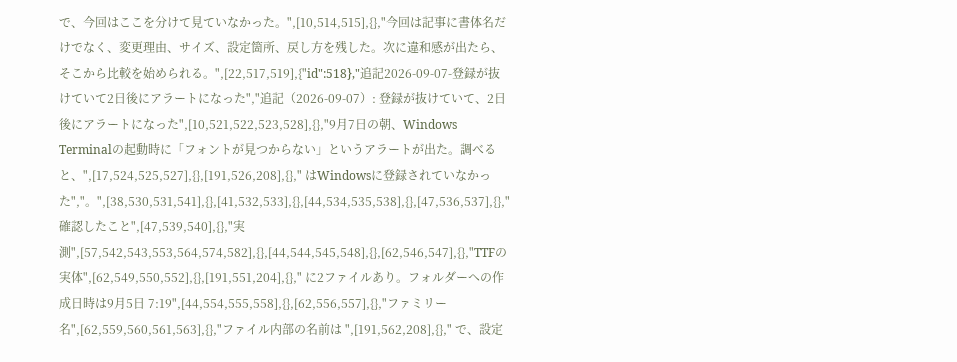で、今回はここを分けて見ていなかった。",[10,514,515],{},"今回は記事に書体名だけでなく、変更理由、サイズ、設定箇所、戻し方を残した。次に違和感が出たら、そこから比較を始められる。",[22,517,519],{"id":518},"追記2026-09-07-登録が抜けていて2日後にアラートになった","追記（2026-09-07）: 登録が抜けていて、2日後にアラートになった",[10,521,522,523,528],{},"9月7日の朝、Windows Terminalの起動時に「フォントが見つからない」というアラートが出た。調べると、",[17,524,525,527],{},[191,526,208],{}," はWindowsに登録されていなかった","。",[38,530,531,541],{},[41,532,533],{},[44,534,535,538],{},[47,536,537],{},"確認したこと",[47,539,540],{},"実測",[57,542,543,553,564,574,582],{},[44,544,545,548],{},[62,546,547],{},"TTFの実体",[62,549,550,552],{},[191,551,204],{}," に2ファイルあり。フォルダーへの作成日時は9月5日 7:19",[44,554,555,558],{},[62,556,557],{},"ファミリー名",[62,559,560,561,563],{},"ファイル内部の名前は ",[191,562,208],{}," で、設定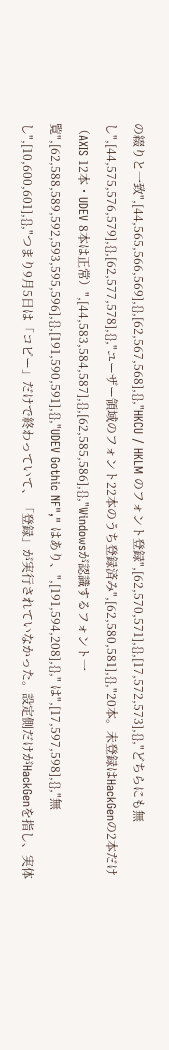の綴りと一致",[44,565,566,569],{},[62,567,568],{},"HKCU / HKLM のフォント登録",[62,570,571],{},[17,572,573],{},"どちらにも無し",[44,575,576,579],{},[62,577,578],{},"ユーザー領域のフォント22本のうち登録済み",[62,580,581],{},"20本。未登録はHackGenの2本だけ（AXIS 12本・UDEV 8本は正常）",[44,583,584,587],{},[62,585,586],{},"Windowsが認識するフォント一覧",[62,588,589,592,593,595,596],{},[191,590,591],{},"UDEV Gothic NF"," はあり、",[191,594,208],{}," は",[17,597,598],{},"無し",[10,600,601],{},"つまり9月5日は「コピー」だけで終わっていて、「登録」が実行されていなかった。設定側だけがHackGenを指し、実体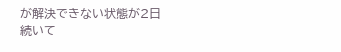が解決できない状態が2日続いて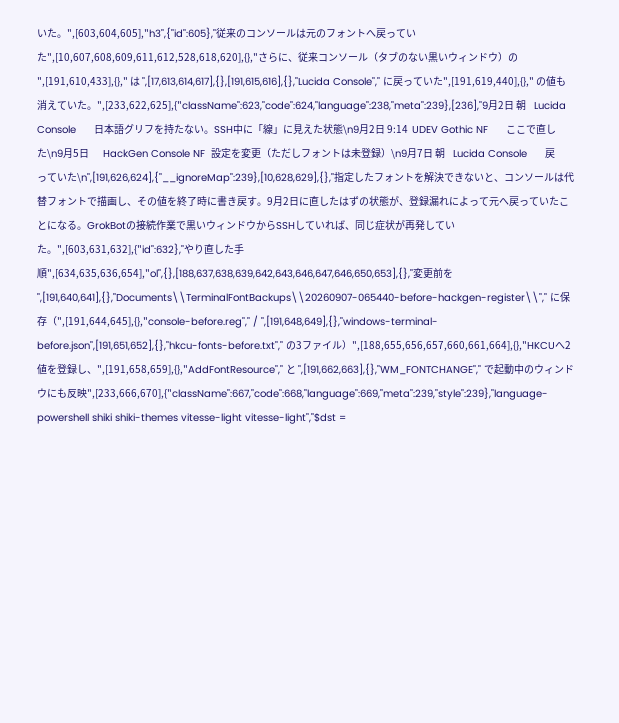いた。",[603,604,605],"h3",{"id":605},"従来のコンソールは元のフォントへ戻っていた",[10,607,608,609,611,612,528,618,620],{},"さらに、従来コンソール（タブのない黒いウィンドウ）の ",[191,610,433],{}," は ",[17,613,614,617],{},[191,615,616],{},"Lucida Console"," に戻っていた",[191,619,440],{}," の値も消えていた。",[233,622,625],{"className":623,"code":624,"language":238,"meta":239},[236],"9月2日 朝    Lucida Console      日本語グリフを持たない。SSH中に「線」に見えた状態\n9月2日 9:14  UDEV Gothic NF      ここで直した\n9月5日       HackGen Console NF  設定を変更（ただしフォントは未登録）\n9月7日 朝    Lucida Console      戻っていた\n",[191,626,624],{"__ignoreMap":239},[10,628,629],{},"指定したフォントを解決できないと、コンソールは代替フォントで描画し、その値を終了時に書き戻す。9月2日に直したはずの状態が、登録漏れによって元へ戻っていたことになる。GrokBotの接続作業で黒いウィンドウからSSHしていれば、同じ症状が再発していた。",[603,631,632],{"id":632},"やり直した手順",[634,635,636,654],"ol",{},[188,637,638,639,642,643,646,647,646,650,653],{},"変更前を ",[191,640,641],{},"Documents\\TerminalFontBackups\\20260907-065440-before-hackgen-register\\"," に保存（",[191,644,645],{},"console-before.reg"," / ",[191,648,649],{},"windows-terminal-before.json",[191,651,652],{},"hkcu-fonts-before.txt"," の3ファイル）",[188,655,656,657,660,661,664],{},"HKCUへ2値を登録し、",[191,658,659],{},"AddFontResource"," と ",[191,662,663],{},"WM_FONTCHANGE"," で起動中のウィンドウにも反映",[233,666,670],{"className":667,"code":668,"language":669,"meta":239,"style":239},"language-powershell shiki shiki-themes vitesse-light vitesse-light","$dst =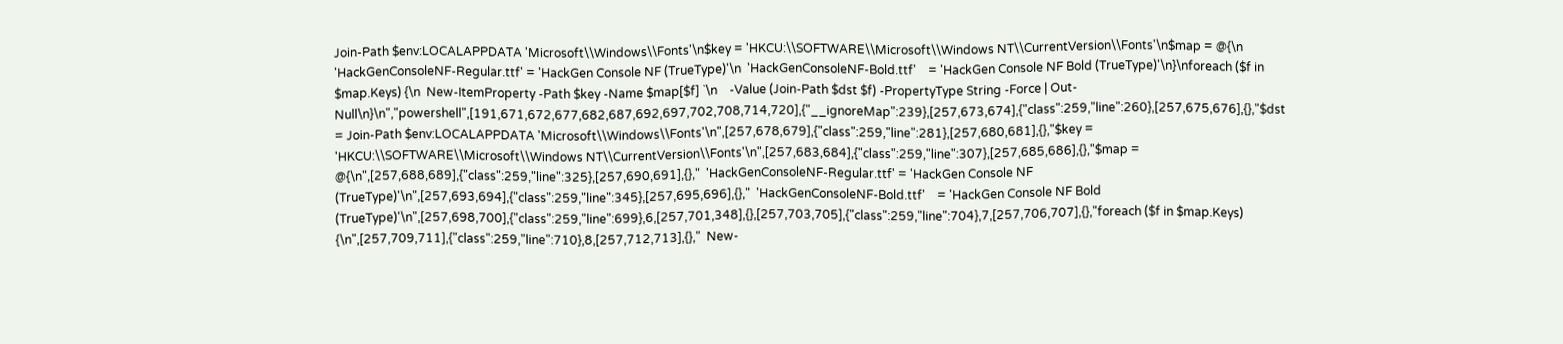Join-Path $env:LOCALAPPDATA 'Microsoft\\Windows\\Fonts'\n$key = 'HKCU:\\SOFTWARE\\Microsoft\\Windows NT\\CurrentVersion\\Fonts'\n$map = @{\n  'HackGenConsoleNF-Regular.ttf' = 'HackGen Console NF (TrueType)'\n  'HackGenConsoleNF-Bold.ttf'    = 'HackGen Console NF Bold (TrueType)'\n}\nforeach ($f in $map.Keys) {\n  New-ItemProperty -Path $key -Name $map[$f] `\n    -Value (Join-Path $dst $f) -PropertyType String -Force | Out-Null\n}\n","powershell",[191,671,672,677,682,687,692,697,702,708,714,720],{"__ignoreMap":239},[257,673,674],{"class":259,"line":260},[257,675,676],{},"$dst = Join-Path $env:LOCALAPPDATA 'Microsoft\\Windows\\Fonts'\n",[257,678,679],{"class":259,"line":281},[257,680,681],{},"$key = 'HKCU:\\SOFTWARE\\Microsoft\\Windows NT\\CurrentVersion\\Fonts'\n",[257,683,684],{"class":259,"line":307},[257,685,686],{},"$map = @{\n",[257,688,689],{"class":259,"line":325},[257,690,691],{},"  'HackGenConsoleNF-Regular.ttf' = 'HackGen Console NF (TrueType)'\n",[257,693,694],{"class":259,"line":345},[257,695,696],{},"  'HackGenConsoleNF-Bold.ttf'    = 'HackGen Console NF Bold (TrueType)'\n",[257,698,700],{"class":259,"line":699},6,[257,701,348],{},[257,703,705],{"class":259,"line":704},7,[257,706,707],{},"foreach ($f in $map.Keys) {\n",[257,709,711],{"class":259,"line":710},8,[257,712,713],{},"  New-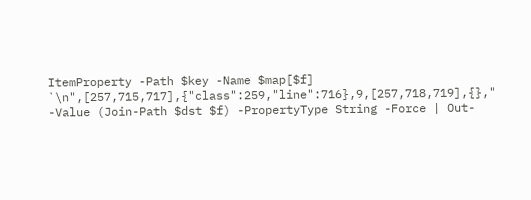ItemProperty -Path $key -Name $map[$f] `\n",[257,715,717],{"class":259,"line":716},9,[257,718,719],{},"    -Value (Join-Path $dst $f) -PropertyType String -Force | Out-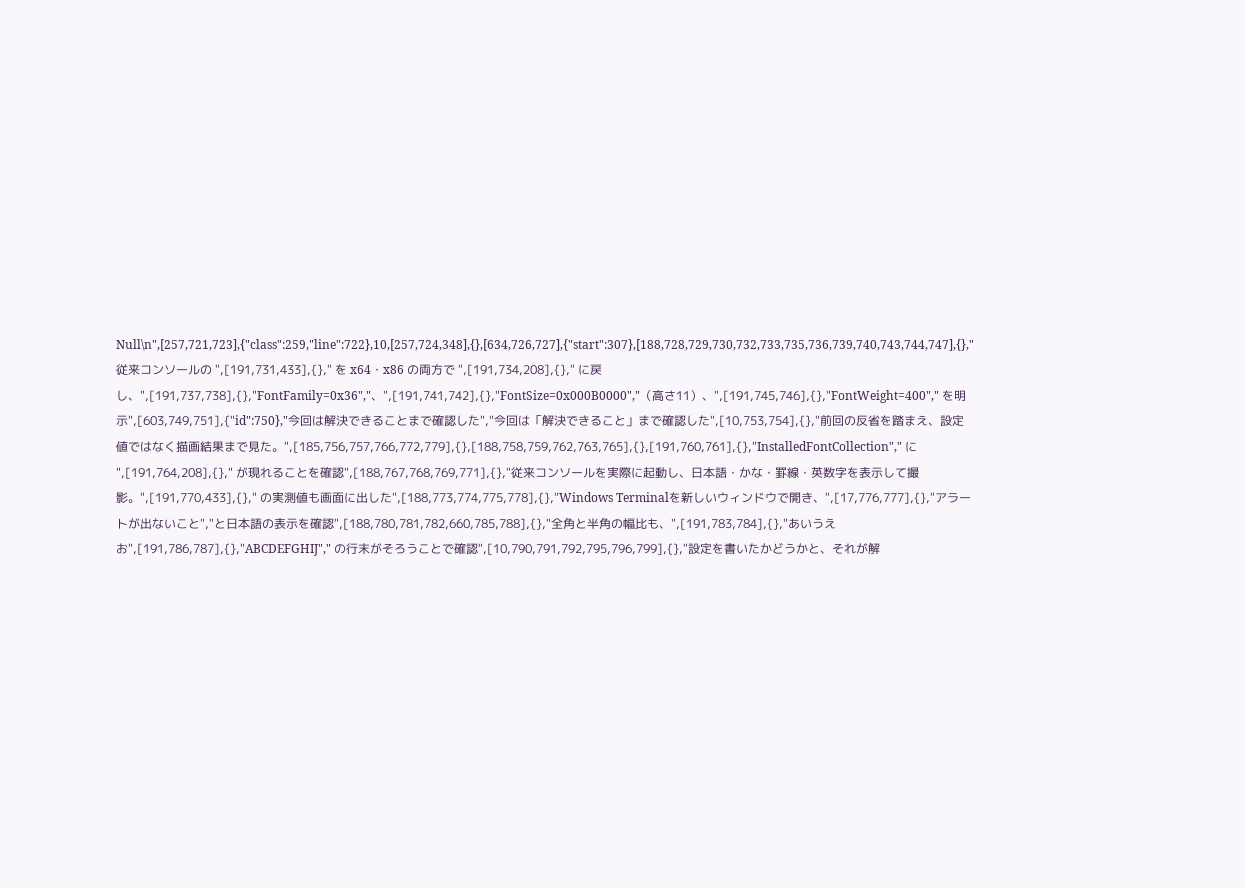Null\n",[257,721,723],{"class":259,"line":722},10,[257,724,348],{},[634,726,727],{"start":307},[188,728,729,730,732,733,735,736,739,740,743,744,747],{},"従来コンソールの ",[191,731,433],{}," を x64・x86 の両方で ",[191,734,208],{}," に戻し、",[191,737,738],{},"FontFamily=0x36","、",[191,741,742],{},"FontSize=0x000B0000","（高さ11）、",[191,745,746],{},"FontWeight=400"," を明示",[603,749,751],{"id":750},"今回は解決できることまで確認した","今回は「解決できること」まで確認した",[10,753,754],{},"前回の反省を踏まえ、設定値ではなく描画結果まで見た。",[185,756,757,766,772,779],{},[188,758,759,762,763,765],{},[191,760,761],{},"InstalledFontCollection"," に ",[191,764,208],{}," が現れることを確認",[188,767,768,769,771],{},"従来コンソールを実際に起動し、日本語・かな・罫線・英数字を表示して撮影。",[191,770,433],{}," の実測値も画面に出した",[188,773,774,775,778],{},"Windows Terminalを新しいウィンドウで開き、",[17,776,777],{},"アラートが出ないこと","と日本語の表示を確認",[188,780,781,782,660,785,788],{},"全角と半角の幅比も、",[191,783,784],{},"あいうえお",[191,786,787],{},"ABCDEFGHIJ"," の行末がそろうことで確認",[10,790,791,792,795,796,799],{},"設定を書いたかどうかと、それが解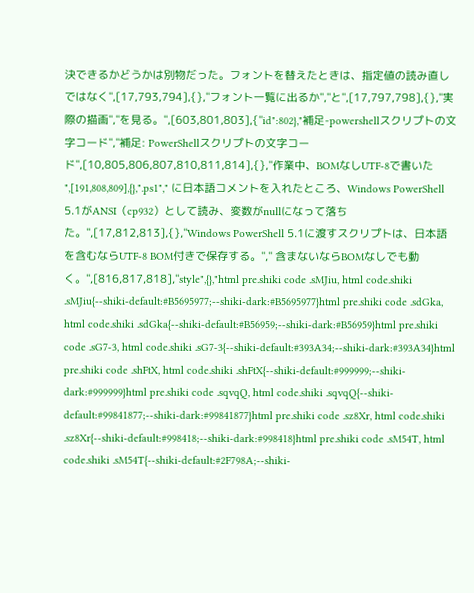決できるかどうかは別物だった。フォントを替えたときは、指定値の読み直しではなく",[17,793,794],{},"フォント一覧に出るか","と",[17,797,798],{},"実際の描画","を見る。",[603,801,803],{"id":802},"補足-powershellスクリプトの文字コード","補足: PowerShellスクリプトの文字コード",[10,805,806,807,810,811,814],{},"作業中、BOMなしUTF-8で書いた ",[191,808,809],{},".ps1"," に日本語コメントを入れたところ、Windows PowerShell 5.1がANSI（cp932）として読み、変数がnullになって落ちた。",[17,812,813],{},"Windows PowerShell 5.1に渡すスクリプトは、日本語を含むならUTF-8 BOM付きで保存する。"," 含まないならBOMなしでも動く。",[816,817,818],"style",{},"html pre.shiki code .sMJiu, html code.shiki .sMJiu{--shiki-default:#B5695977;--shiki-dark:#B5695977}html pre.shiki code .sdGka, html code.shiki .sdGka{--shiki-default:#B56959;--shiki-dark:#B56959}html pre.shiki code .sG7-3, html code.shiki .sG7-3{--shiki-default:#393A34;--shiki-dark:#393A34}html pre.shiki code .shFtX, html code.shiki .shFtX{--shiki-default:#999999;--shiki-dark:#999999}html pre.shiki code .sqvqQ, html code.shiki .sqvqQ{--shiki-default:#99841877;--shiki-dark:#99841877}html pre.shiki code .sz8Xr, html code.shiki .sz8Xr{--shiki-default:#998418;--shiki-dark:#998418}html pre.shiki code .sM54T, html code.shiki .sM54T{--shiki-default:#2F798A;--shiki-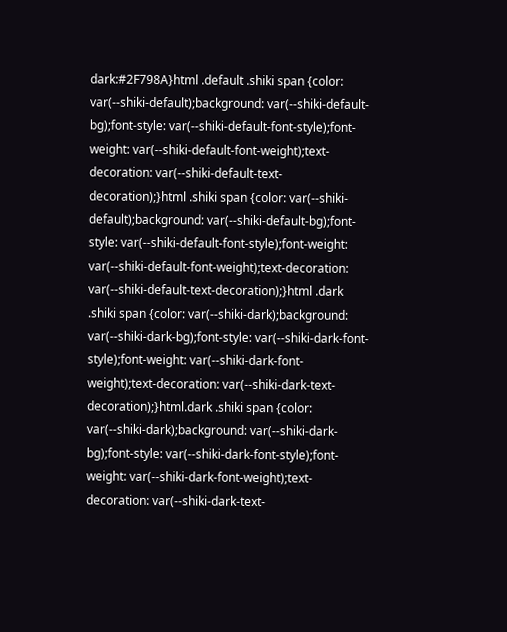dark:#2F798A}html .default .shiki span {color: var(--shiki-default);background: var(--shiki-default-bg);font-style: var(--shiki-default-font-style);font-weight: var(--shiki-default-font-weight);text-decoration: var(--shiki-default-text-decoration);}html .shiki span {color: var(--shiki-default);background: var(--shiki-default-bg);font-style: var(--shiki-default-font-style);font-weight: var(--shiki-default-font-weight);text-decoration: var(--shiki-default-text-decoration);}html .dark .shiki span {color: var(--shiki-dark);background: var(--shiki-dark-bg);font-style: var(--shiki-dark-font-style);font-weight: var(--shiki-dark-font-weight);text-decoration: var(--shiki-dark-text-decoration);}html.dark .shiki span {color: var(--shiki-dark);background: var(--shiki-dark-bg);font-style: var(--shiki-dark-font-style);font-weight: var(--shiki-dark-font-weight);text-decoration: var(--shiki-dark-text-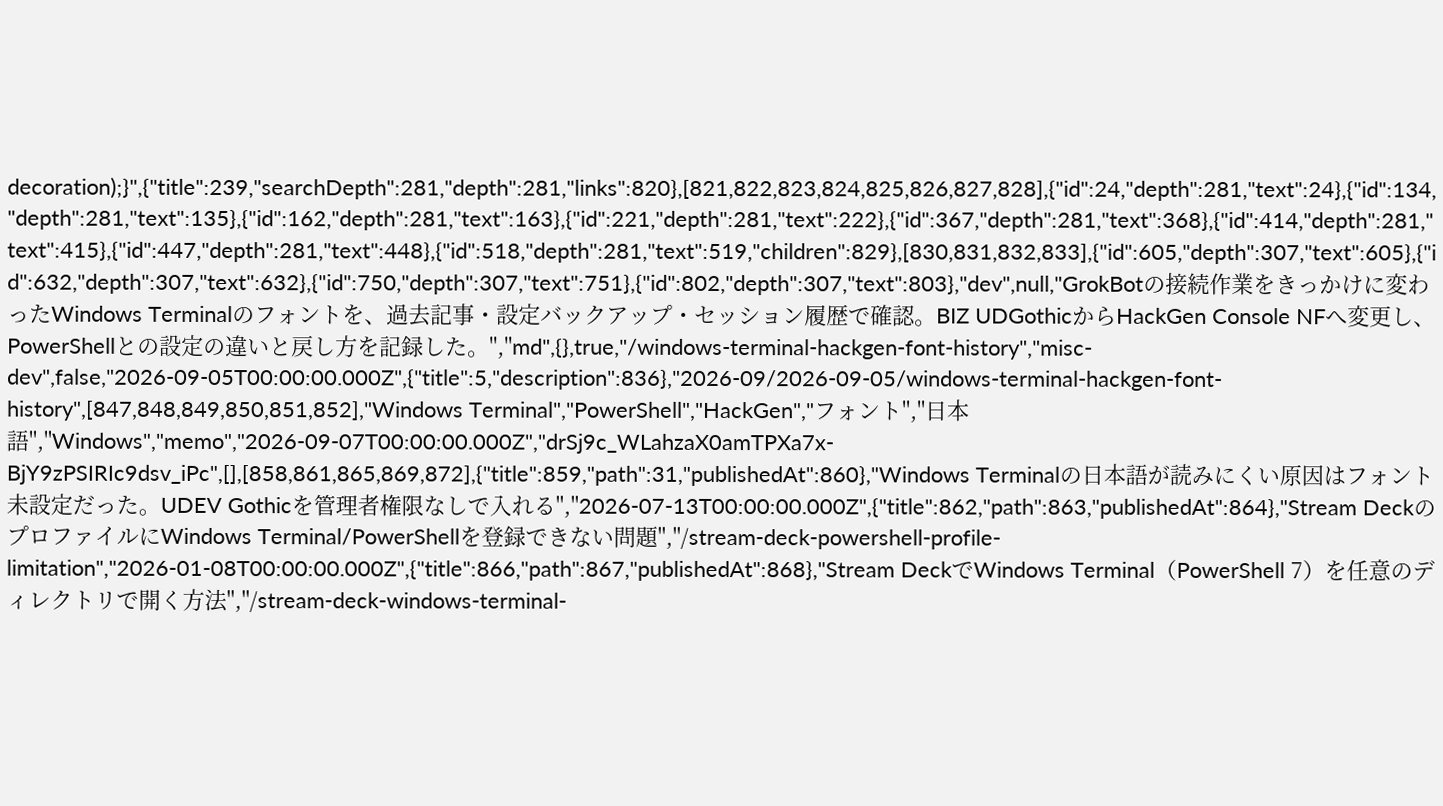decoration);}",{"title":239,"searchDepth":281,"depth":281,"links":820},[821,822,823,824,825,826,827,828],{"id":24,"depth":281,"text":24},{"id":134,"depth":281,"text":135},{"id":162,"depth":281,"text":163},{"id":221,"depth":281,"text":222},{"id":367,"depth":281,"text":368},{"id":414,"depth":281,"text":415},{"id":447,"depth":281,"text":448},{"id":518,"depth":281,"text":519,"children":829},[830,831,832,833],{"id":605,"depth":307,"text":605},{"id":632,"depth":307,"text":632},{"id":750,"depth":307,"text":751},{"id":802,"depth":307,"text":803},"dev",null,"GrokBotの接続作業をきっかけに変わったWindows Terminalのフォントを、過去記事・設定バックアップ・セッション履歴で確認。BIZ UDGothicからHackGen Console NFへ変更し、PowerShellとの設定の違いと戻し方を記録した。","md",{},true,"/windows-terminal-hackgen-font-history","misc-dev",false,"2026-09-05T00:00:00.000Z",{"title":5,"description":836},"2026-09/2026-09-05/windows-terminal-hackgen-font-history",[847,848,849,850,851,852],"Windows Terminal","PowerShell","HackGen","フォント","日本語","Windows","memo","2026-09-07T00:00:00.000Z","drSj9c_WLahzaX0amTPXa7x-BjY9zPSIRIc9dsv_iPc",[],[858,861,865,869,872],{"title":859,"path":31,"publishedAt":860},"Windows Terminalの日本語が読みにくい原因はフォント未設定だった。UDEV Gothicを管理者権限なしで入れる","2026-07-13T00:00:00.000Z",{"title":862,"path":863,"publishedAt":864},"Stream DeckのプロファイルにWindows Terminal/PowerShellを登録できない問題","/stream-deck-powershell-profile-limitation","2026-01-08T00:00:00.000Z",{"title":866,"path":867,"publishedAt":868},"Stream DeckでWindows Terminal（PowerShell 7）を任意のディレクトリで開く方法","/stream-deck-windows-terminal-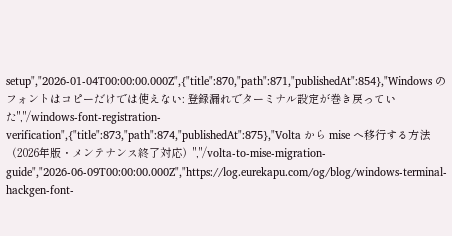setup","2026-01-04T00:00:00.000Z",{"title":870,"path":871,"publishedAt":854},"Windows のフォントはコピーだけでは使えない: 登録漏れでターミナル設定が巻き戻っていた","/windows-font-registration-verification",{"title":873,"path":874,"publishedAt":875},"Volta から mise へ移行する方法（2026年版・メンテナンス終了対応）","/volta-to-mise-migration-guide","2026-06-09T00:00:00.000Z","https://log.eurekapu.com/og/blog/windows-terminal-hackgen-font-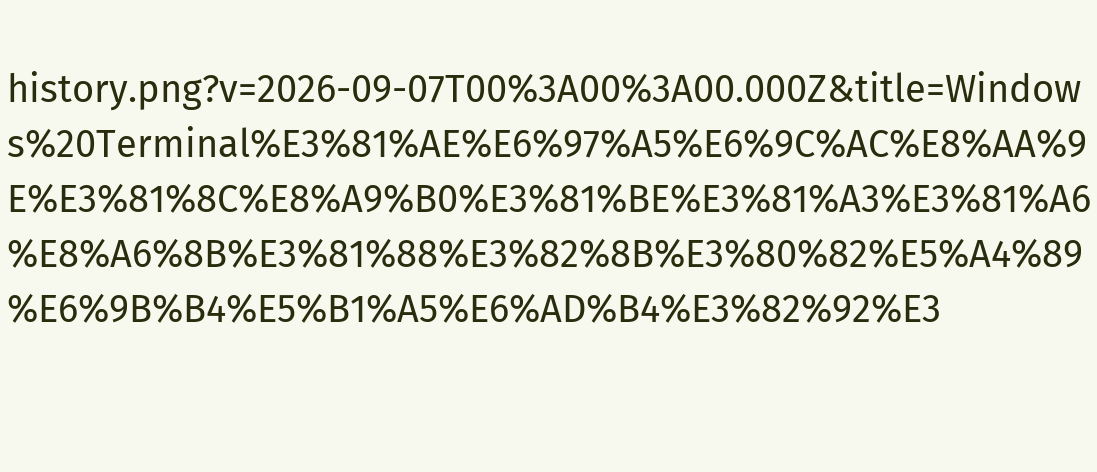history.png?v=2026-09-07T00%3A00%3A00.000Z&title=Windows%20Terminal%E3%81%AE%E6%97%A5%E6%9C%AC%E8%AA%9E%E3%81%8C%E8%A9%B0%E3%81%BE%E3%81%A3%E3%81%A6%E8%A6%8B%E3%81%88%E3%82%8B%E3%80%82%E5%A4%89%E6%9B%B4%E5%B1%A5%E6%AD%B4%E3%82%92%E3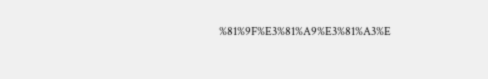%81%9F%E3%81%A9%E3%81%A3%E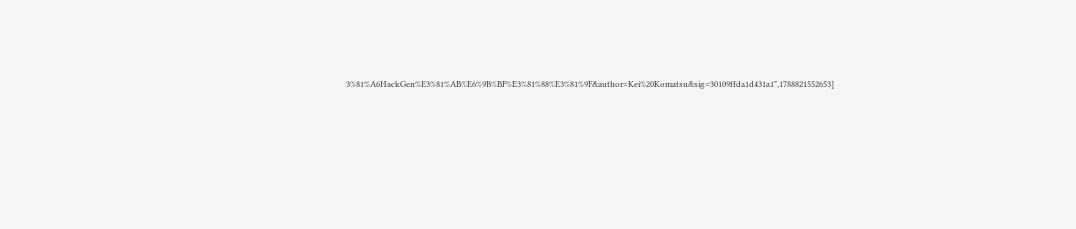3%81%A6HackGen%E3%81%AB%E6%9B%BF%E3%81%88%E3%81%9F&author=Kei%20Komatsu&sig=30109ffda1d431a1",1788821552653]